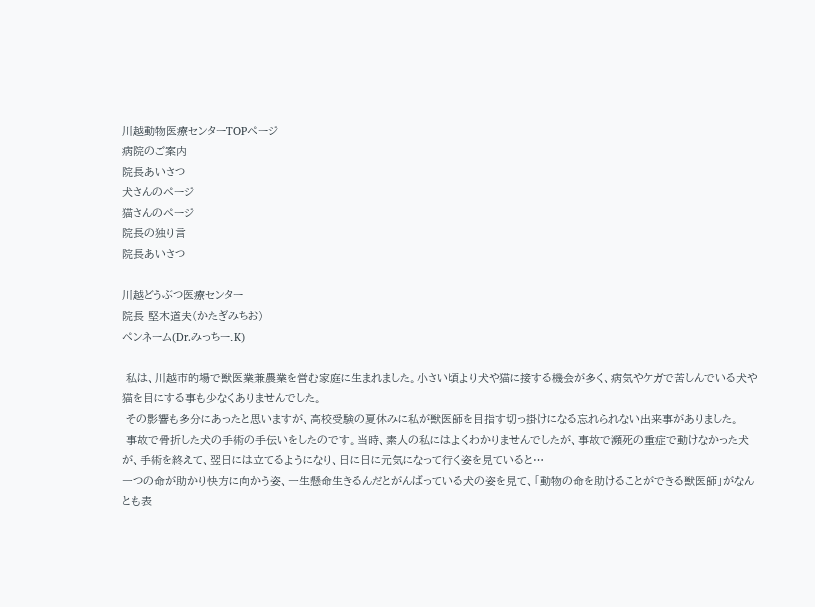川越動物医療センターTOPページ
病院のご案内
院長あいさつ
犬さんのページ
猫さんのページ
院長の独り言
院長あいさつ

川越どうぶつ医療センター
院長 堅木道夫(かたぎみちお)
ペンネーム(Dr.みっちー.K)

 私は、川越市的場で獣医業兼農業を営む家庭に生まれました。小さい頃より犬や猫に接する機会が多く、病気やケガで苦しんでいる犬や猫を目にする事も少なくありませんでした。
 その影響も多分にあったと思いますが、高校受験の夏休みに私が獣医師を目指す切っ掛けになる忘れられない出来事がありました。
 事故で骨折した犬の手術の手伝いをしたのです。当時、素人の私にはよくわかりませんでしたが、事故で瀕死の重症で動けなかった犬が、手術を終えて、翌日には立てるようになり、日に日に元気になって行く姿を見ていると…
一つの命が助かり快方に向かう姿、一生懸命生きるんだとがんばっている犬の姿を見て、「動物の命を助けることができる獣医師」がなんとも表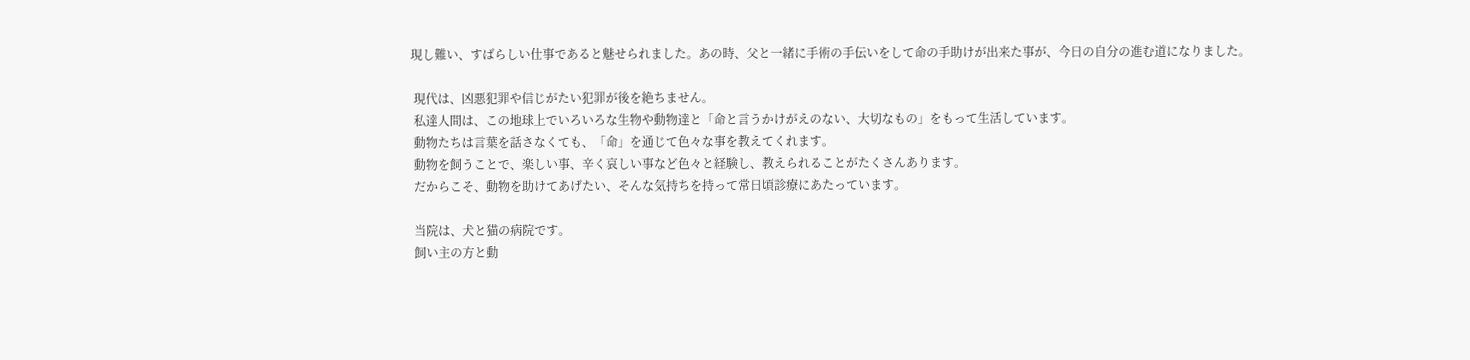現し難い、すばらしい仕事であると魅せられました。あの時、父と一緒に手術の手伝いをして命の手助けが出来た事が、今日の自分の進む道になりました。

 現代は、凶悪犯罪や信じがたい犯罪が後を絶ちません。
 私達人間は、この地球上でいろいろな生物や動物達と「命と言うかけがえのない、大切なもの」をもって生活しています。
 動物たちは言葉を話さなくても、「命」を通じて色々な事を教えてくれます。
 動物を飼うことで、楽しい事、辛く哀しい事など色々と経験し、教えられることがたくさんあります。
 だからこそ、動物を助けてあげたい、そんな気持ちを持って常日頃診療にあたっています。

 当院は、犬と猫の病院です。
 飼い主の方と動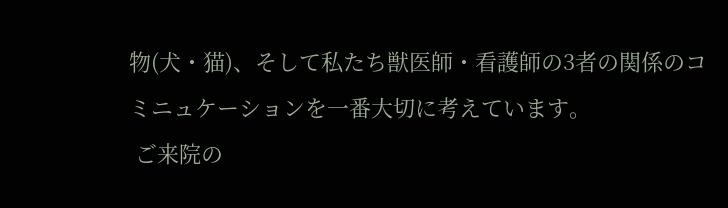物(犬・猫)、そして私たち獣医師・看護師の3者の関係のコミニュケーションを一番大切に考えています。
 ご来院の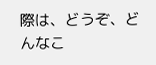際は、どうぞ、どんなこ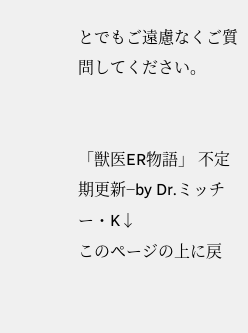とでもご遠慮なくご質問してください。


「獣医ER物語」 不定期更新−by Dr.ミッチー・K↓
このページの上に戻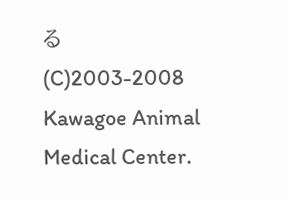る
(C)2003-2008 Kawagoe Animal Medical Center.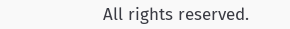All rights reserved.